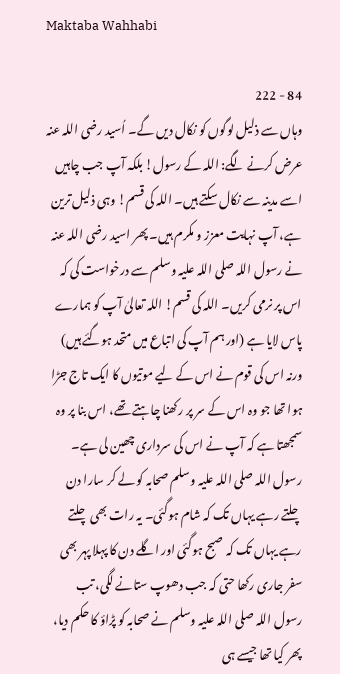Maktaba Wahhabi

84 - 222
وہاں سے ذلیل لوگوں کو نکال دیں گے۔ اُسید رضی اللہ عنہ عرض کرنے لگے: اللہ کے رسول! بلکہ آپ جب چاہیں اسے مدینہ سے نکال سکتے ہیں۔ اللہ کی قسم! وہی ذلیل ترین ہے، آپ نہایت معزز و مکرم ہیں۔ پھر اسید رضی اللہ عنہ نے رسول اللہ صلی اللہ علیہ وسلم سے درخواست کی کہ اس پر نرمی کریں۔ اللہ کی قسم! اللہ تعالیٰ آپ کو ہمارے پاس لایا ہے (اور ہم آپ کی اتباع میں متحد ہوگئے ہیں) ورنہ اس کی قوم نے اس کے لیے موتیوں کا ایک تاج جڑا ہوا تھا جو وہ اس کے سر پر رکھنا چاہتے تھے، اس بنا پر وہ سمجھتا ہے کہ آپ نے اس کی سرداری چھین لی ہے۔ رسول اللہ صلی اللہ علیہ وسلم صحابہ کو لے کر سارا دن چلتے رہے یہاں تک کہ شام ہوگئی۔ یہ رات بھی چلتے رہے یہاں تک کہ صبح ہوگئی اور اگلے دن کا پہلا پہر بھی سفر جاری رکھا حتی کہ جب دھوپ ستانے لگی، تب رسول اللہ صلی اللہ علیہ وسلم نے صحابہ کو پڑاؤ کا حکم دیا، پھر کیا تھا جیسے ہی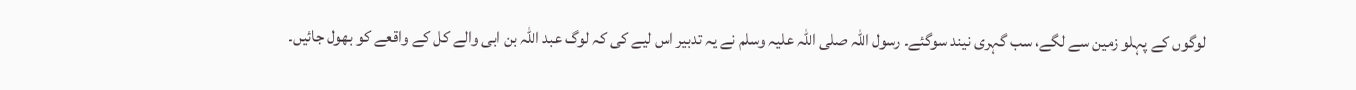لوگوں کے پہلو زمین سے لگے، سب گہری نیند سوگئے۔ رسول اللہ صلی اللہ علیہ وسلم نے یہ تدبیر اس لیے کی کہ لوگ عبد اللہ بن ابی والے کل کے واقعے کو بھول جائیں۔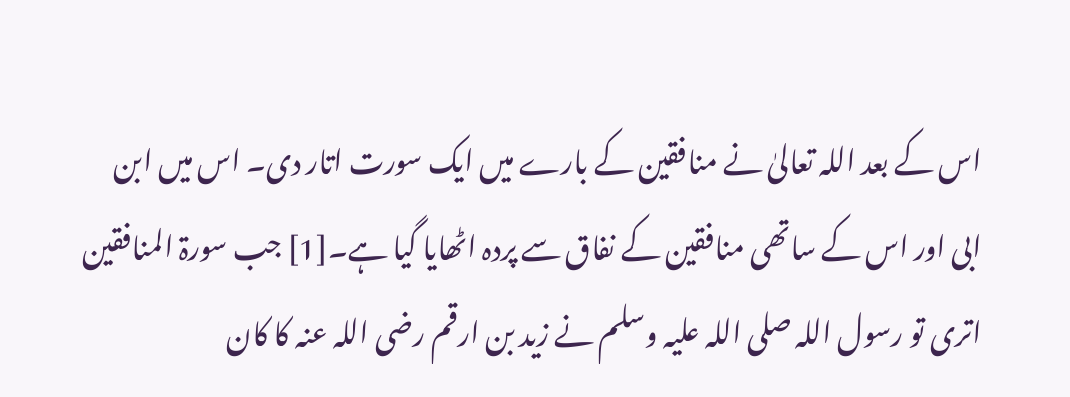اس کے بعد اللہ تعالیٰ نے منافقین کے بارے میں ایک سورت اتار دی۔ اس میں ابن ابی اور اس کے ساتھی منافقین کے نفاق سے پردہ اٹھایا گیا ہے۔[1] جب سورۃ المنافقین اتری تو رسول اللہ صلی اللہ علیہ وسلم نے زید بن ارقم رضی اللہ عنہ کا کان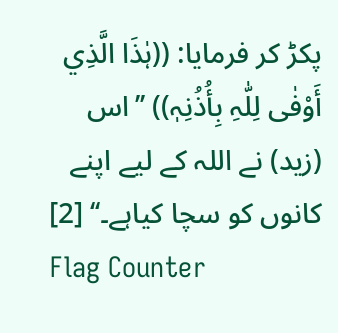پکڑ کر فرمایا: ((ہٰذَا الَّذِي أَوْفٰی لِلّٰہِ بِأُذُنِہٖ)) ’’اس (زید) نے اللہ کے لیے اپنے کانوں کو سچا کیاہے۔‘‘ [2]
Flag Counter